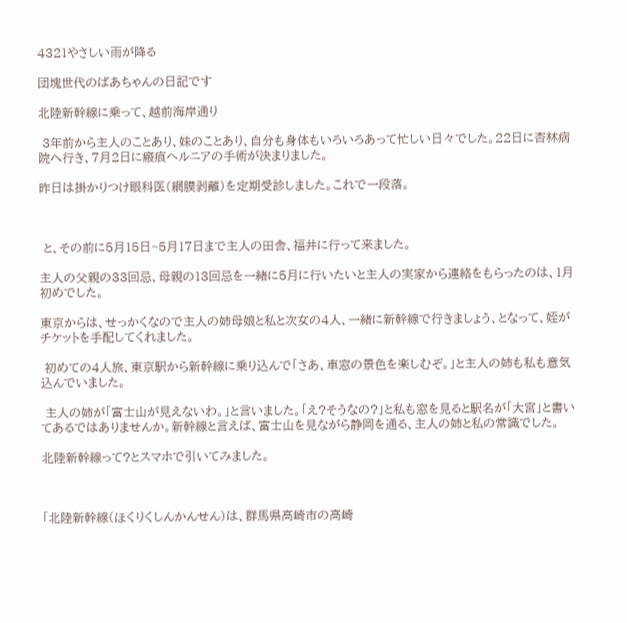4321やさしい雨が降る

団塊世代のばあちゃんの日記です

北陸新幹線に乗って、越前海岸通り

 3年前から主人のことあり、妹のことあり、自分も身体もいろいろあって忙しい日々でした。22日に杏林病院へ行き、7月2日に瘢痕ヘルニアの手術が決まりました。

昨日は掛かりつけ眼科医(網膜剥離)を定期受診しました。これで一段落。



 と、その前に5月15日~5月17日まで主人の田舎、福井に行って来ました。

主人の父親の33回忌、母親の13回忌を一緒に5月に行いたいと主人の実家から連絡をもらったのは、1月初めでした。

東京からは、せっかくなので主人の姉母娘と私と次女の4人、一緒に新幹線で行きましょう、となって、姪がチケットを手配してくれました。

 初めての4人旅、東京駅から新幹線に乗り込んで「さあ、車窓の景色を楽しむぞ。」と主人の姉も私も意気込んでいました。

 主人の姉が「富士山が見えないわ。」と言いました。「え?そうなの?」と私も窓を見ると駅名が「大宮」と書いてあるではありませんか。新幹線と言えば、富士山を見ながら静岡を通る、主人の姉と私の常識でした。

北陸新幹線って?とスマホで引いてみました。



「北陸新幹線(ほくりくしんかんせん)は、群馬県高崎市の高崎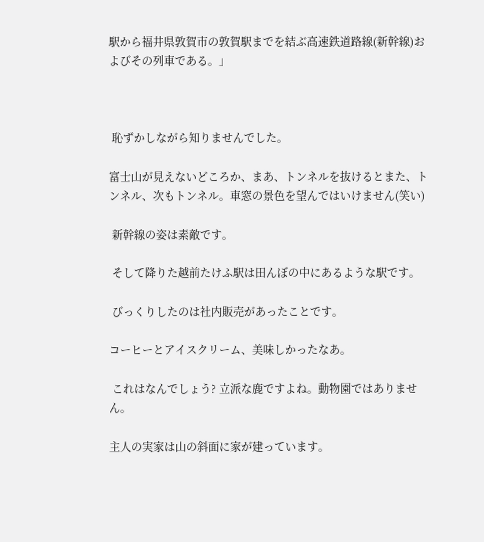駅から福井県敦賀市の敦賀駅までを結ぶ高速鉄道路線(新幹線)およびその列車である。」



 恥ずかしながら知りませんでした。

富士山が見えないどころか、まあ、トンネルを抜けるとまた、トンネル、次もトンネル。車窓の景色を望んではいけません(笑い)

 新幹線の姿は素敵です。

 そして降りた越前たけふ駅は田んぼの中にあるような駅です。

 びっくりしたのは社内販売があったことです。

コーヒーとアイスクリーム、美味しかったなあ。

 これはなんでしょう? 立派な鹿ですよね。動物園ではありません。

主人の実家は山の斜面に家が建っています。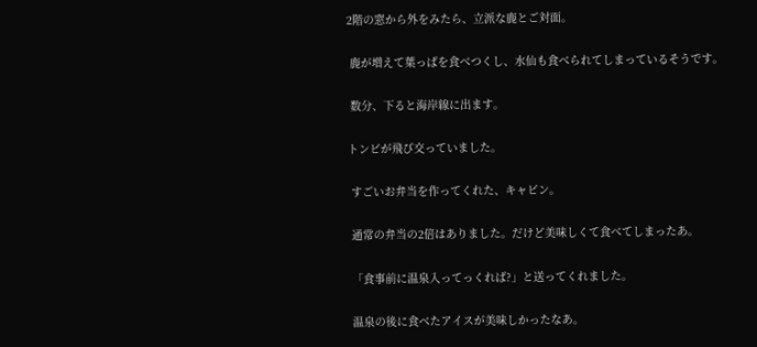2階の窓から外をみたら、立派な鹿とご対面。

 鹿が増えて葉っぱを食べつくし、水仙も食べられてしまっているそうです。

 数分、下ると海岸線に出ます。

トンビが飛び交っていました。

 すごいお弁当を作ってくれた、キャビン。

 通常の弁当の2倍はありました。だけど美味しくて食べてしまったあ。

 「食事前に温泉入ってっくれば?」と送ってくれました。

 温泉の後に食べたアイスが美味しかったなあ。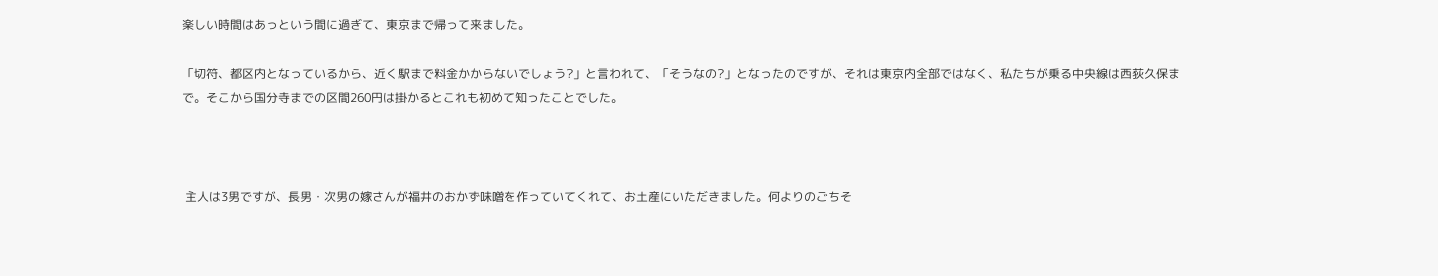楽しい時間はあっという間に過ぎて、東京まで帰って来ました。

「切符、都区内となっているから、近く駅まで料金かからないでしょう?」と言われて、「そうなの?」となったのですが、それは東京内全部ではなく、私たちが乗る中央線は西荻久保まで。そこから国分寺までの区間260円は掛かるとこれも初めて知ったことでした。



 主人は3男ですが、長男・次男の嫁さんが福井のおかず味噌を作っていてくれて、お土産にいただきました。何よりのごちそ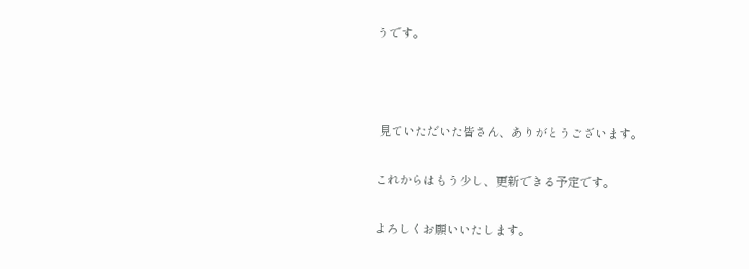うです。



 見ていただいた皆さん、ありがとうございます。

これからはもう少し、更新できる予定です。

よろしくお願いいたします。